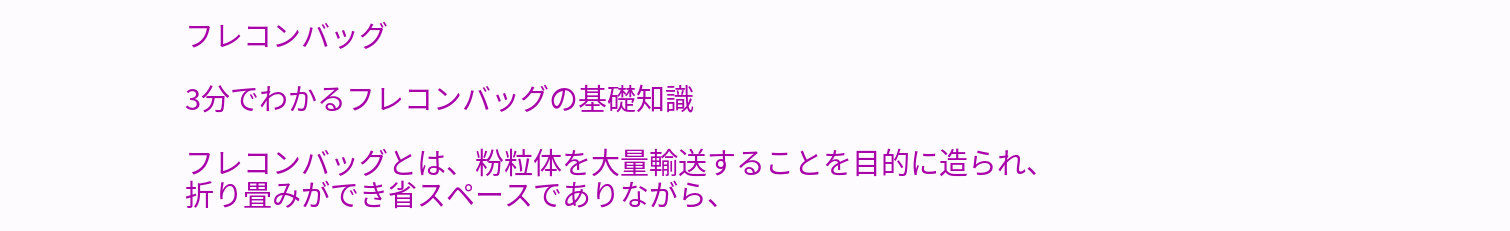フレコンバッグ

3分でわかるフレコンバッグの基礎知識

フレコンバッグとは、粉粒体を大量輸送することを目的に造られ、折り畳みができ省スペースでありながら、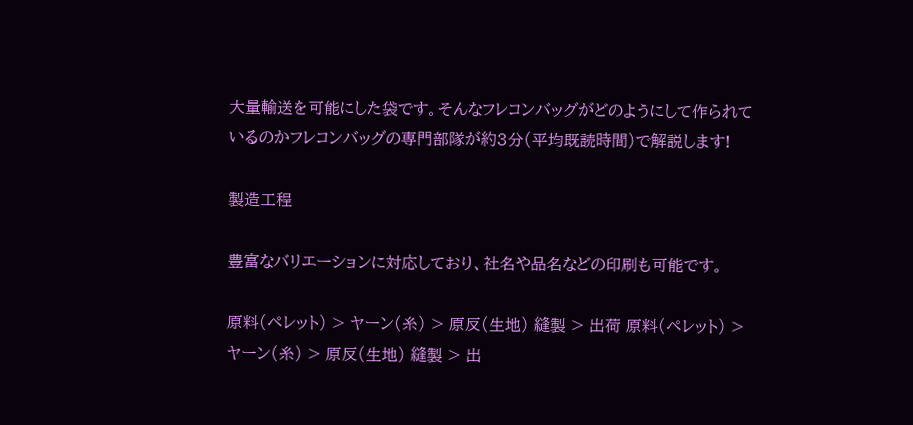大量輸送を可能にした袋です。そんなフレコンバッグがどのようにして作られているのかフレコンバッグの専門部隊が約3分(平均既読時間)で解説します!

製造工程

豊富なバリエーションに対応しており、社名や品名などの印刷も可能です。

原料(ペレット) > ヤーン(糸) > 原反(生地) 縫製 > 出荷 原料(ペレット) > ヤーン(糸) > 原反(生地) 縫製 > 出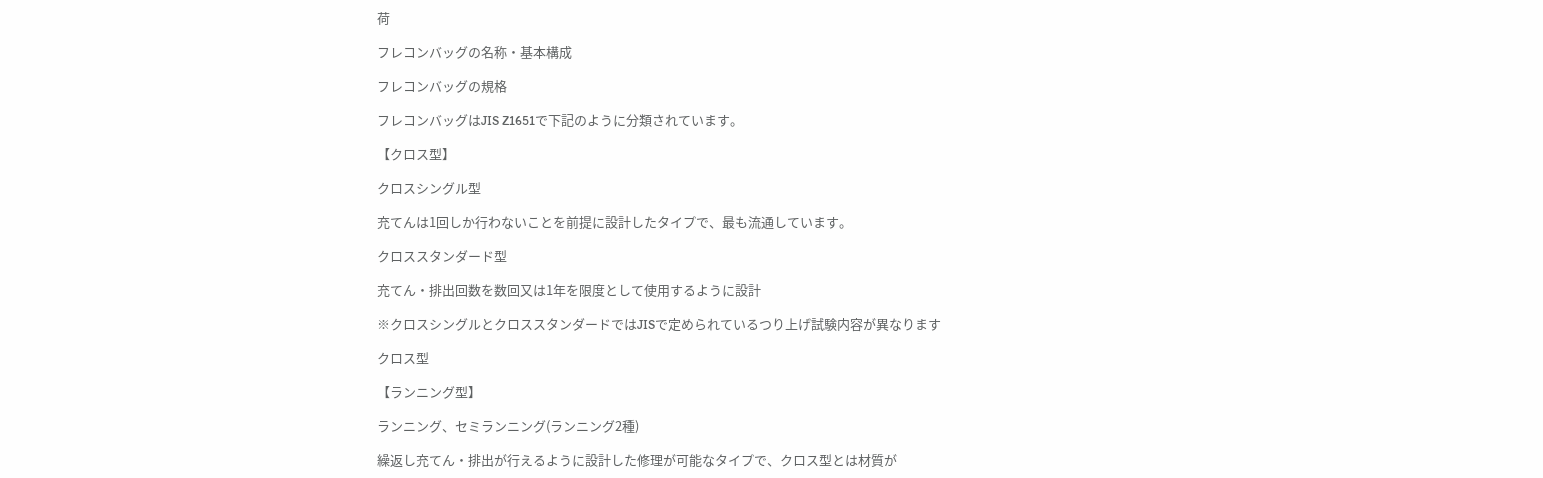荷

フレコンバッグの名称・基本構成

フレコンバッグの規格

フレコンバッグはJIS Z1651で下記のように分類されています。

【クロス型】

クロスシングル型

充てんは1回しか行わないことを前提に設計したタイプで、最も流通しています。

クロススタンダード型

充てん・排出回数を数回又は1年を限度として使用するように設計

※クロスシングルとクロススタンダードではJISで定められているつり上げ試験内容が異なります

クロス型

【ランニング型】

ランニング、セミランニング(ランニング2種)

繰返し充てん・排出が行えるように設計した修理が可能なタイプで、クロス型とは材質が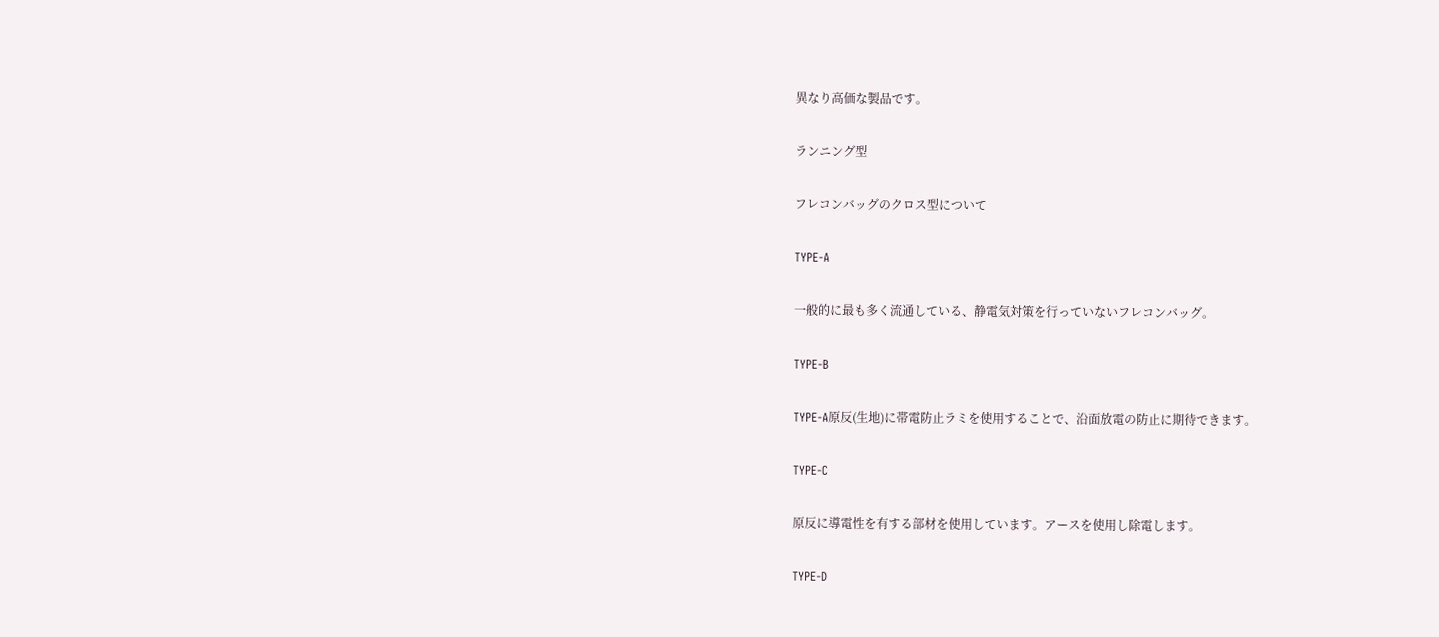異なり高価な製品です。

ランニング型

フレコンバッグのクロス型について

TYPE-A

一般的に最も多く流通している、静電気対策を行っていないフレコンバッグ。

TYPE-B

TYPE-A原反(生地)に帯電防止ラミを使用することで、沿面放電の防止に期待できます。

TYPE-C

原反に導電性を有する部材を使用しています。アースを使用し除電します。

TYPE-D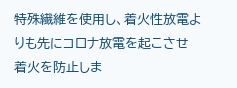特殊繊維を使用し、着火性放電よりも先にコロナ放電を起こさせ着火を防止しま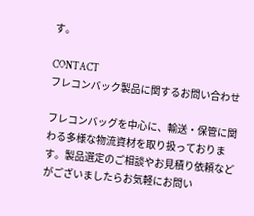す。

CONTACT
フレコンバック製品に関するお問い合わせ

フレコンバッグを中心に、輸送・保管に関わる多様な物流資材を取り扱っております。製品選定のご相談やお見積り依頼などがございましたらお気軽にお問い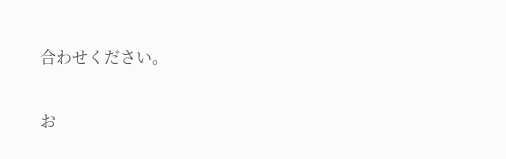合わせください。

お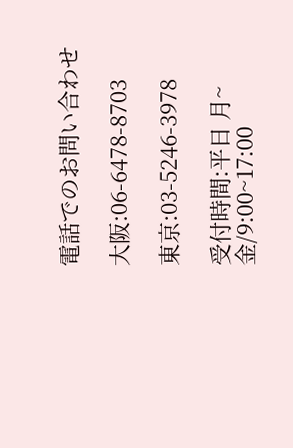電話でのお問い合わせ

大阪:06-6478-8703

東京:03-5246-3978

受付時間:平日 月~金/9:00~17:00